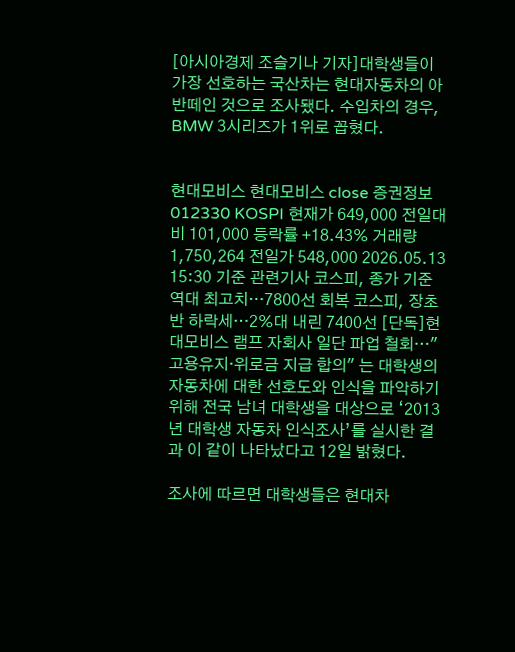[아시아경제 조슬기나 기자]대학생들이 가장 선호하는 국산차는 현대자동차의 아반떼인 것으로 조사됐다. 수입차의 경우, BMW 3시리즈가 1위로 꼽혔다.


현대모비스 현대모비스 close 증권정보 012330 KOSPI 현재가 649,000 전일대비 101,000 등락률 +18.43% 거래량 1,750,264 전일가 548,000 2026.05.13 15:30 기준 관련기사 코스피, 종가 기준 역대 최고치…7800선 회복 코스피, 장초반 하락세…2%대 내린 7400선 [단독]현대모비스 램프 자회사 일단 파업 철회…"고용유지·위로금 지급 합의" 는 대학생의 자동차에 대한 선호도와 인식을 파악하기 위해 전국 남녀 대학생을 대상으로 ‘2013년 대학생 자동차 인식조사’를 실시한 결과 이 같이 나타났다고 12일 밝혔다.

조사에 따르면 대학생들은 현대차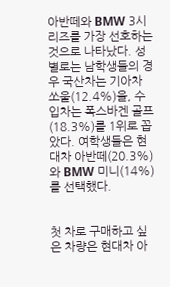아반떼와 BMW 3시리즈를 가장 선호하는 것으로 나타났다. 성별로는 남학생들의 경우 국산차는 기아차 쏘울(12.4%)을, 수입차는 폭스바겐 골프(18.3%)를 1위로 꼽았다. 여학생들은 현대차 아반떼(20.3%)와 BMW 미니(14%)를 선택했다.


첫 차로 구매하고 싶은 차량은 현대차 아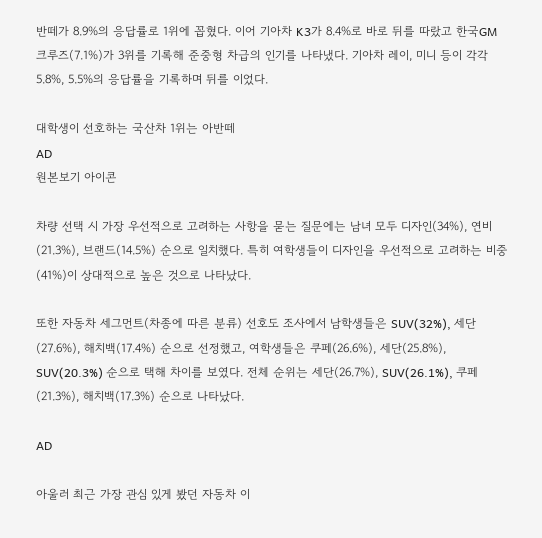반떼가 8.9%의 응답률로 1위에 꼽혔다. 이어 기아차 K3가 8.4%로 바로 뒤를 따랐고 한국GM 크루즈(7.1%)가 3위를 기록해 준중형 차급의 인기를 나타냈다. 기아차 레이, 미니 등이 각각 5.8%, 5.5%의 응답률을 기록하며 뒤를 이었다.

대학생이 선호하는 국산차 1위는 아반떼
AD
원본보기 아이콘

차량 선택 시 가장 우선적으로 고려하는 사항을 묻는 질문에는 남녀 모두 디자인(34%), 연비(21.3%), 브랜드(14.5%) 순으로 일치했다. 특히 여학생들이 디자인을 우선적으로 고려하는 비중(41%)이 상대적으로 높은 것으로 나타났다.

또한 자동차 세그먼트(차종에 따른 분류) 선호도 조사에서 남학생들은 SUV(32%), 세단(27.6%), 해치백(17.4%) 순으로 선정했고, 여학생들은 쿠페(26.6%), 세단(25.8%), SUV(20.3%) 순으로 택해 차이를 보였다. 전체 순위는 세단(26.7%), SUV(26.1%), 쿠페(21.3%), 해치백(17.3%) 순으로 나타났다.

AD

아울러 최근 가장 관심 있게 봤던 자동차 이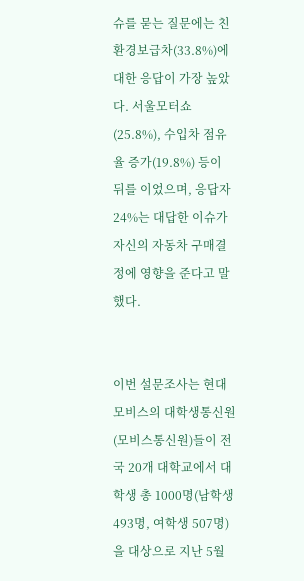슈를 묻는 질문에는 친환경보급차(33.8%)에 대한 응답이 가장 높았다. 서울모터쇼(25.8%), 수입차 점유율 증가(19.8%) 등이 뒤를 이었으며, 응답자 24%는 대답한 이슈가 자신의 자동차 구매결정에 영향을 준다고 말했다.


이번 설문조사는 현대모비스의 대학생통신원(모비스통신원)들이 전국 20개 대학교에서 대학생 총 1000명(남학생 493명, 여학생 507명)을 대상으로 지난 5월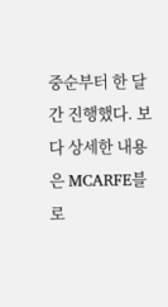중순부터 한 달간 진행했다. 보다 상세한 내용은 MCARFE블로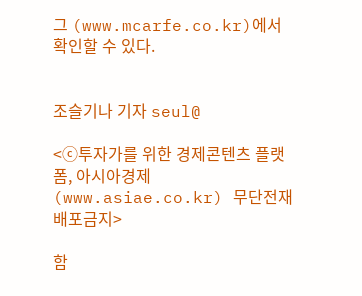그 (www.mcarfe.co.kr)에서 확인할 수 있다.


조슬기나 기자 seul@

<ⓒ투자가를 위한 경제콘텐츠 플랫폼, 아시아경제(www.asiae.co.kr) 무단전재 배포금지>

함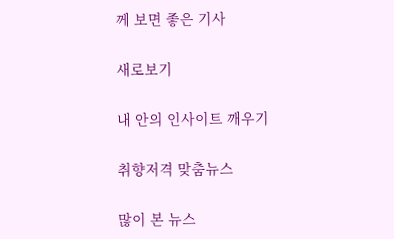께 보면 좋은 기사

새로보기

내 안의 인사이트 깨우기

취향저격 맞춤뉴스

많이 본 뉴스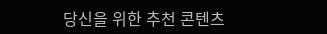당신을 위한 추천 콘텐츠